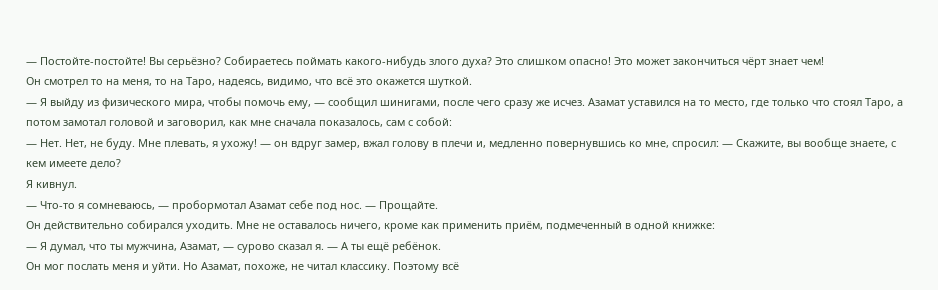— Постойте-постойте! Вы серьёзно? Собираетесь поймать какого-нибудь злого духа? Это слишком опасно! Это может закончиться чёрт знает чем!
Он смотрел то на меня, то на Таро, надеясь, видимо, что всё это окажется шуткой.
— Я выйду из физического мира, чтобы помочь ему, — сообщил шинигами, после чего сразу же исчез. Азамат уставился на то место, где только что стоял Таро, а потом замотал головой и заговорил, как мне сначала показалось, сам с собой:
— Нет. Нет, не буду. Мне плевать, я ухожу! — он вдруг замер, вжал голову в плечи и, медленно повернувшись ко мне, спросил: — Скажите, вы вообще знаете, с кем имеете дело?
Я кивнул.
— Что-то я сомневаюсь, — пробормотал Азамат себе под нос. — Прощайте.
Он действительно собирался уходить. Мне не оставалось ничего, кроме как применить приём, подмеченный в одной книжке:
— Я думал, что ты мужчина, Азамат, — сурово сказал я. — А ты ещё ребёнок.
Он мог послать меня и уйти. Но Азамат, похоже, не читал классику. Поэтому всё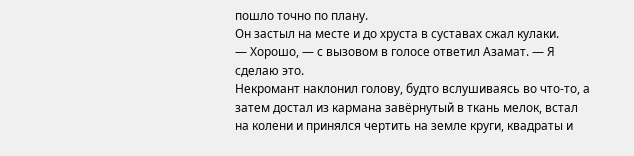пошло точно по плану.
Он застыл на месте и до хруста в суставах сжал кулаки.
— Хорошо, — с вызовом в голосе ответил Азамат. — Я сделаю это.
Некромант наклонил голову, будто вслушиваясь во что-то, а затем достал из кармана завёрнутый в ткань мелок, встал на колени и принялся чертить на земле круги, квадраты и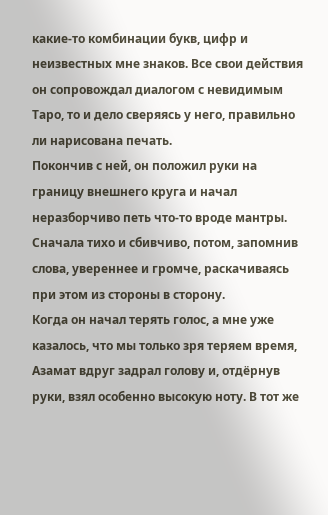какие-то комбинации букв, цифр и неизвестных мне знаков. Все свои действия он сопровождал диалогом с невидимым Таро, то и дело сверяясь у него, правильно ли нарисована печать.
Покончив с ней, он положил руки на границу внешнего круга и начал неразборчиво петь что-то вроде мантры. Сначала тихо и сбивчиво, потом, запомнив слова, увереннее и громче, раскачиваясь при этом из стороны в сторону.
Когда он начал терять голос, а мне уже казалось, что мы только зря теряем время, Азамат вдруг задрал голову и, отдёрнув руки, взял особенно высокую ноту. В тот же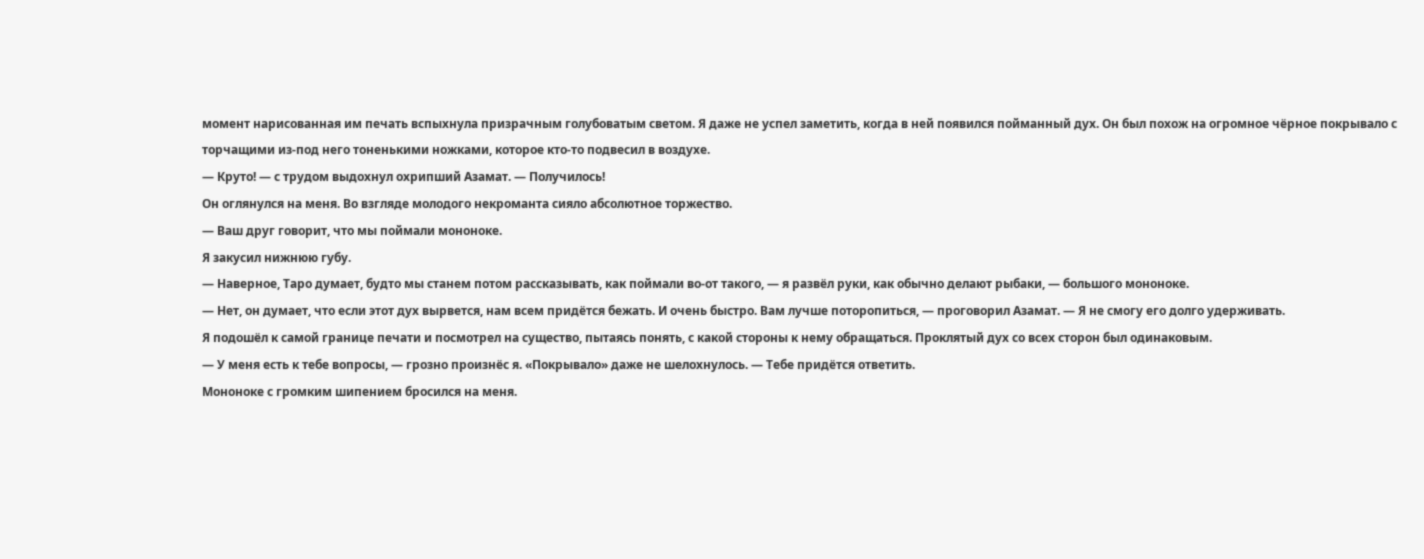момент нарисованная им печать вспыхнула призрачным голубоватым светом. Я даже не успел заметить, когда в ней появился пойманный дух. Он был похож на огромное чёрное покрывало с торчащими из-под него тоненькими ножками, которое кто-то подвесил в воздухе.
— Круто! — с трудом выдохнул охрипший Азамат. — Получилось!
Он оглянулся на меня. Во взгляде молодого некроманта сияло абсолютное торжество.
— Ваш друг говорит, что мы поймали мононоке.
Я закусил нижнюю губу.
— Наверное, Таро думает, будто мы станем потом рассказывать, как поймали во-от такого, — я развёл руки, как обычно делают рыбаки, — большого мононоке.
— Нет, он думает, что если этот дух вырвется, нам всем придётся бежать. И очень быстро. Вам лучше поторопиться, — проговорил Азамат. — Я не смогу его долго удерживать.
Я подошёл к самой границе печати и посмотрел на существо, пытаясь понять, с какой стороны к нему обращаться. Проклятый дух со всех сторон был одинаковым.
— У меня есть к тебе вопросы, — грозно произнёс я. «Покрывало» даже не шелохнулось. — Тебе придётся ответить.
Мононоке с громким шипением бросился на меня.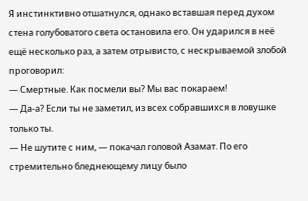Я инстинктивно отшатнулся, однако вставшая перед духом стена голубоватого света остановила его. Он ударился в неё ещё несколько раз, а затем отрывисто, с нескрываемой злобой проговорил:
— Смертные. Как посмели вы? Мы вас покараем!
— Да-а? Если ты не заметил, из всех собравшихся в ловушке только ты.
— Не шутите с ним, — покачал головой Азамат. По его стремительно бледнеющему лицу было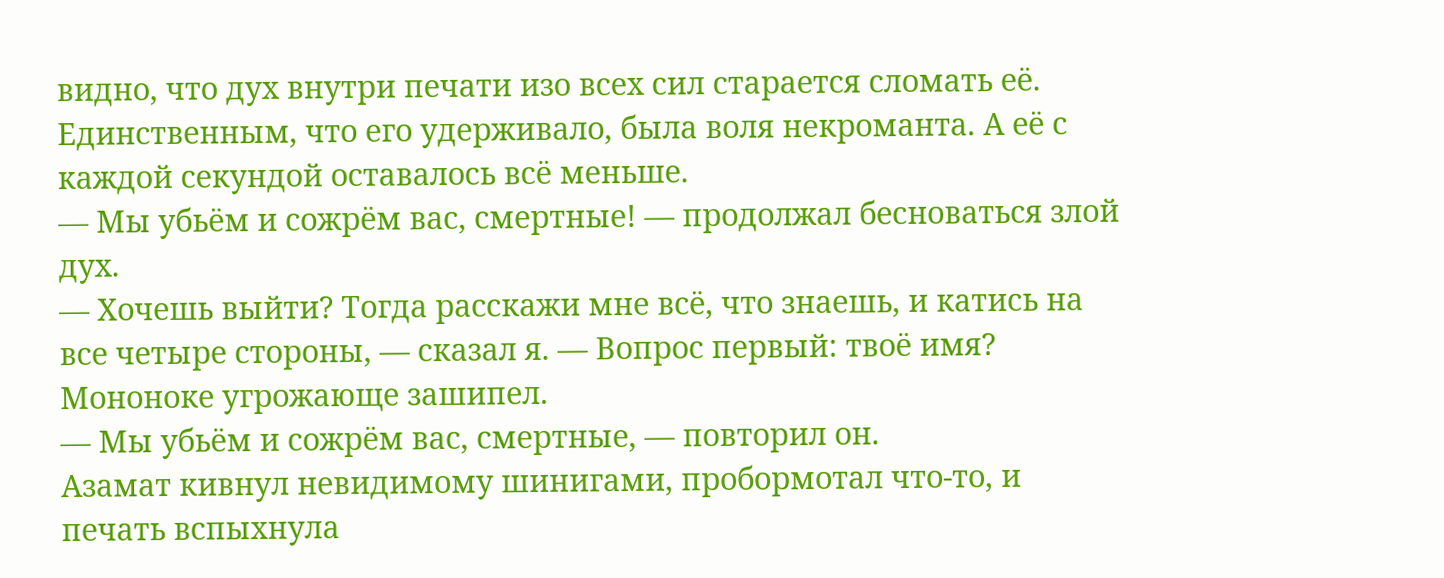видно, что дух внутри печати изо всех сил старается сломать её. Единственным, что его удерживало, была воля некроманта. А её с каждой секундой оставалось всё меньше.
— Мы убьём и сожрём вас, смертные! — продолжал бесноваться злой дух.
— Хочешь выйти? Тогда расскажи мне всё, что знаешь, и катись на все четыре стороны, — сказал я. — Вопрос первый: твоё имя?
Мононоке угрожающе зашипел.
— Мы убьём и сожрём вас, смертные, — повторил он.
Азамат кивнул невидимому шинигами, пробормотал что-то, и печать вспыхнула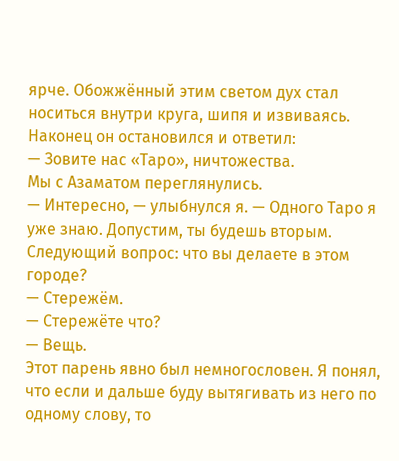ярче. Обожжённый этим светом дух стал носиться внутри круга, шипя и извиваясь. Наконец он остановился и ответил:
— Зовите нас «Таро», ничтожества.
Мы с Азаматом переглянулись.
— Интересно, — улыбнулся я. — Одного Таро я уже знаю. Допустим, ты будешь вторым. Следующий вопрос: что вы делаете в этом городе?
— Стережём.
— Стережёте что?
— Вещь.
Этот парень явно был немногословен. Я понял, что если и дальше буду вытягивать из него по одному слову, то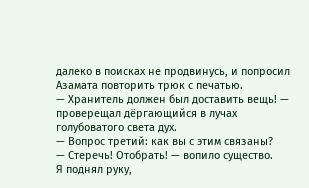далеко в поисках не продвинусь, и попросил Азамата повторить трюк с печатью.
— Хранитель должен был доставить вещь! — проверещал дёргающийся в лучах голубоватого света дух.
— Вопрос третий: как вы с этим связаны?
— Стеречь! Отобрать! — вопило существо.
Я поднял руку,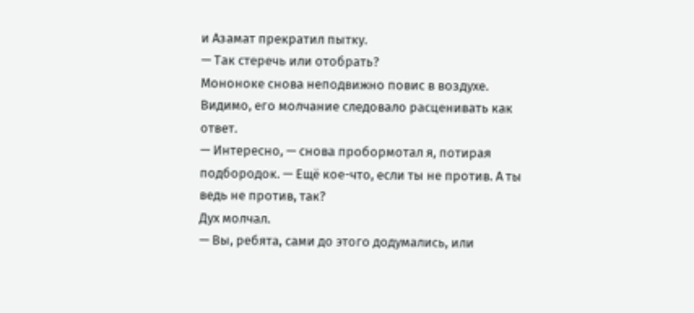и Азамат прекратил пытку.
— Так стеречь или отобрать?
Мононоке снова неподвижно повис в воздухе. Видимо, его молчание следовало расценивать как ответ.
— Интересно, — снова пробормотал я, потирая подбородок. — Ещё кое-что, если ты не против. А ты ведь не против, так?
Дух молчал.
— Вы, ребята, сами до этого додумались, или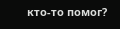кто-то помог?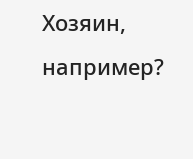Хозяин, например?